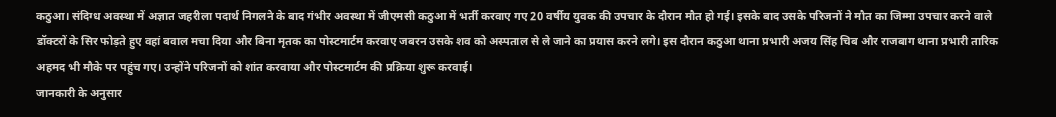कठुआ। संदिग्ध अवस्था में अज्ञात जहरीला पदार्थ निगलने के बाद गंभीर अवस्था में जीएमसी कठुआ में भर्ती करवाए गए 20 वर्षीय युवक की उपचार के दौरान मौत हो गई। इसके बाद उसके परिजनों ने मौत का जिम्मा उपचार करने वाले डॉक्टरों के सिर फोड़ते हुए वहां बवाल मचा दिया और बिना मृतक का पोस्टमार्टम करवाए जबरन उसके शव को अस्पताल से ले जाने का प्रयास करने लगे। इस दौरान कठुआ थाना प्रभारी अजय सिंह चिब और राजबाग थाना प्रभारी तारिक अहमद भी मौके पर पहुंच गए। उन्होंने परिजनों को शांत करवाया और पोस्टमार्टम की प्रक्रिया शुरू करवाई।
जानकारी के अनुसार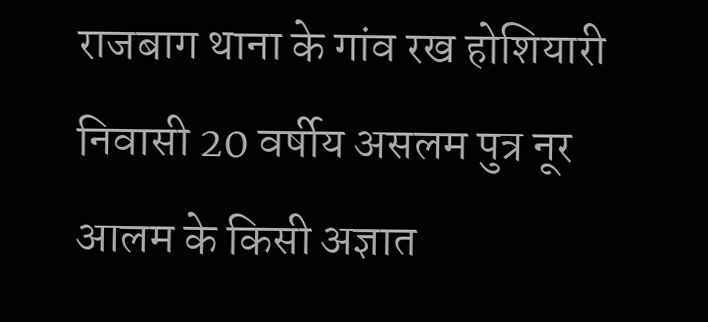राजबाग थाना के गांव रख होशियारी निवासी 20 वर्षीय असलम पुत्र नूर आलम के किसी अज्ञात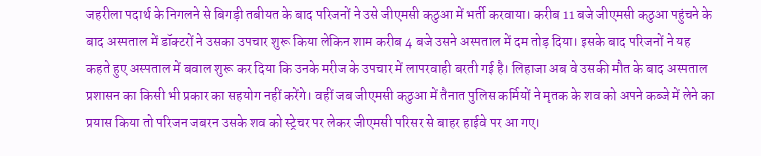जहरीला पदार्थ के निगलने से बिगड़ी तबीयत के बाद परिजनों ने उसे जीएमसी कठुआ में भर्ती करवाया। करीब 11 बजे जीएमसी कठुआ पहुंचने के बाद अस्पताल में डॉक्टरों ने उसका उपचार शुरू किया लेकिन शाम करीब 4 बजे उसने अस्पताल में दम तोड़ दिया। इसके बाद परिजनों ने यह कहते हुए अस्पताल में बवाल शुरू कर दिया कि उनके मरीज के उपचार में लापरवाही बरती गई है। लिहाजा अब वे उसकी मौत के बाद अस्पताल प्रशासन का किसी भी प्रकार का सहयोग नहीं करेंगे। वहीं जब जीएमसी कठुआ में तैनात पुलिस कर्मियों ने मृतक के शव को अपने कब्जे में लेने का प्रयास किया तो परिजन जबरन उसके शव को स्ट्रेचर पर लेकर जीएमसी परिसर से बाहर हाईवे पर आ गए।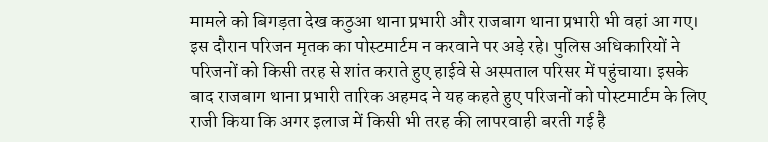मामले को बिगड़ता देख कठुआ थाना प्रभारी और राजबाग थाना प्रभारी भी वहां आ गए। इस दौरान परिजन मृतक का पोस्टमार्टम न करवाने पर अड़े रहे। पुलिस अधिकारियों ने परिजनों को किसी तरह से शांत कराते हुए हाईवे से अस्पताल परिसर में पहुंचाया। इसके बाद राजबाग थाना प्रभारी तारिक अहमद ने यह कहते हुए परिजनों को पोस्टमार्टम के लिए राजी किया कि अगर इलाज में किसी भी तरह की लापरवाही बरती गई है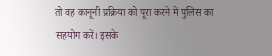तो वह कानूनी प्रक्रिया को पूरा करने में पुलिस का सहयोग करें। इसके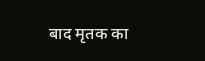बाद मृतक का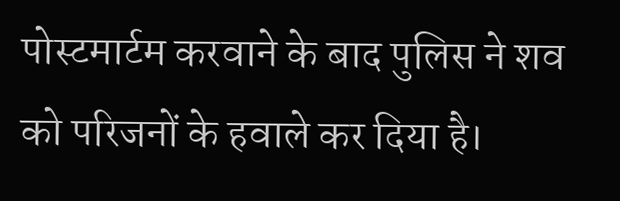पोस्टमार्टम करवाने के बाद पुलिस ने शव को परिजनों के हवाले कर दिया है।